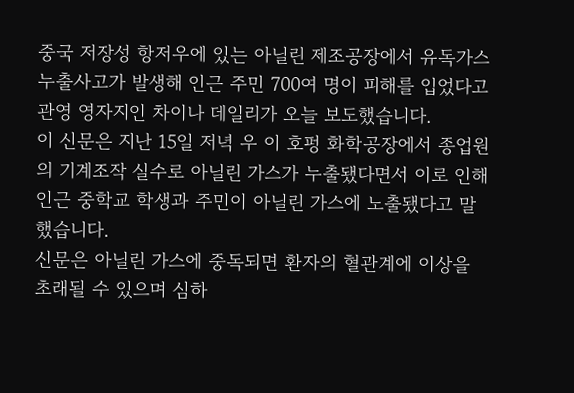중국 저장성 항저우에 있는 아닐린 제조공장에서 유독가스 누출사고가 발생해 인근 주민 700여 명이 피해를 입었다고 관영 영자지인 차이나 데일리가 오늘 보도했습니다.
이 신문은 지난 15일 저녁 우 이 호펑 화학공장에서 종업원의 기계조작 실수로 아닐린 가스가 누출됐다면서 이로 인해 인근 중학교 학생과 주민이 아닐린 가스에 노출됐다고 말했습니다.
신문은 아닐린 가스에 중독되면 환자의 혈관계에 이상을 초래될 수 있으며 심하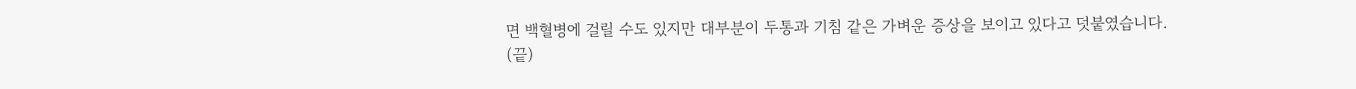면 백혈병에 걸릴 수도 있지만 대부분이 두통과 기침 같은 가벼운 증상을 보이고 있다고 덧붙였습니다.
(끝)